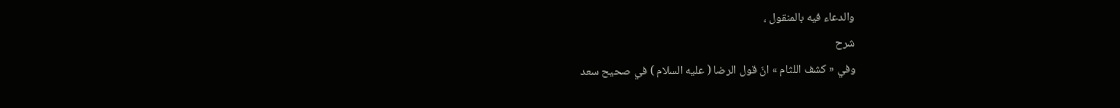والدعاء فيه بالمنقول ،
شرح
وفي « كشف اللثام » انّ قول الرضا ( عليه السلام ) في صحيح سعد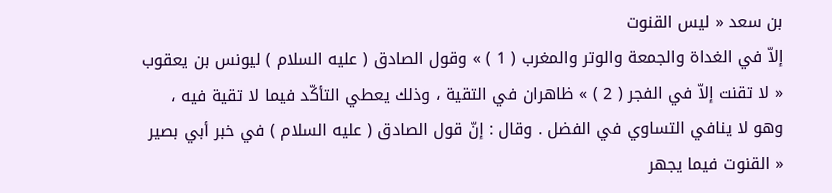بن سعد « ليس القنوت
إلاّ في الغداة والجمعة والوتر والمغرب ( 1 ) » وقول الصادق ( عليه السلام ) ليونس بن يعقوب
« لا تقنت إلاّ في الفجر ( 2 ) » ظاهران في التقية ، وذلك يعطي التأكّد فيما لا تقية فيه ،
وهو لا ينافي التساوي في الفضل . وقال : إنّ قول الصادق ( عليه السلام ) في خبر أبي بصير
« القنوت فيما يجهر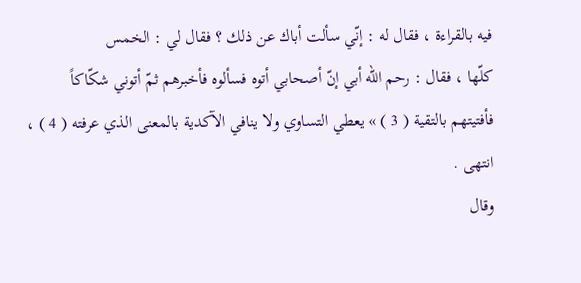فيه بالقراءة ، فقال له : إنّي سألت أباك عن ذلك ؟ فقال لي : الخمس
كلّها ، فقال : رحم الله أبي إنّ أصحابي أتوه فسألوه فأخبرهم ثمّ أتوني شكّاكاً
فأفتيتهم بالتقية ( 3 ) » يعطي التساوي ولا ينافي الآكدية بالمعنى الذي عرفته ( 4 ) ، انتهى .
وقال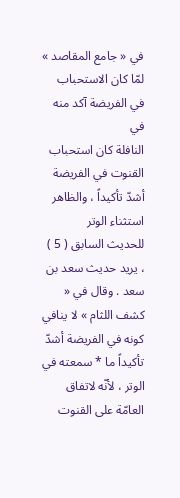في « جامع المقاصد » لمّا كان الاستحباب في الفريضة آكد منه في
النافلة كان استحباب القنوت في الفريضة أشدّ تأكيداً ، والظاهر استثناء الوتر
للحديث السابق ( 5 ) ، يريد حديث سعد بن سعد . وقال في « كشف اللثام » لا ينافي
كونه في الفريضة أشدّ تأكيداً ما * سمعته في الوتر ، لأنّه لاتفاق العامّة على القنوت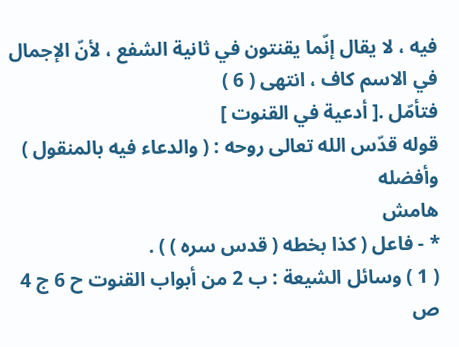فيه ، لا يقال إنّما يقنتون في ثانية الشفع ، لأنّ الإجمال في الاسم كاف ، انتهى ( 6 )
فتأمّل .[ أدعية في القنوت ]
قوله قدّس الله تعالى روحه : ( والدعاء فيه بالمنقول ) وأفضله
هامش
* - فاعل ( كذا بخطه ( قدس سره ) ) .
( 1 ) وسائل الشيعة : ب 2 من أبواب القنوت ح 6 ج 4 ص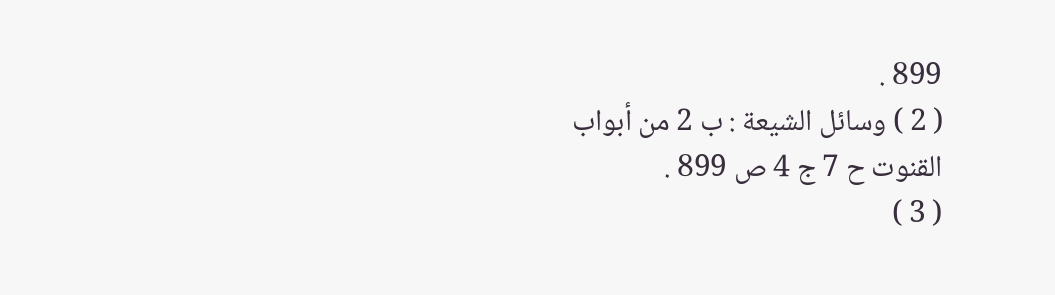899 .
( 2 ) وسائل الشيعة : ب 2 من أبواب القنوت ح 7 ج 4 ص 899 .
( 3 )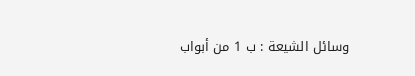وسائل الشيعة : ب 1 من أبواب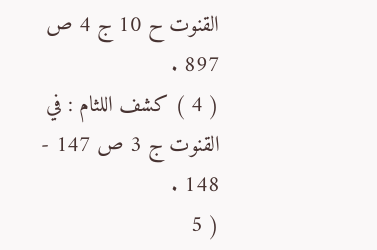القنوت ح 10 ج 4 ص 897 .
( 4 ) كشف اللثام : في القنوت ج 3 ص 147 - 148 .
( 5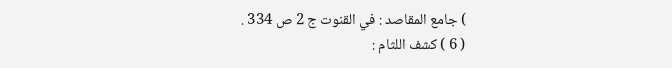) جامع المقاصد : في القنوت ج 2 ص 334 .
( 6 ) كشف اللثام :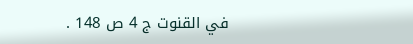في القنوت ج 4 ص 148 .